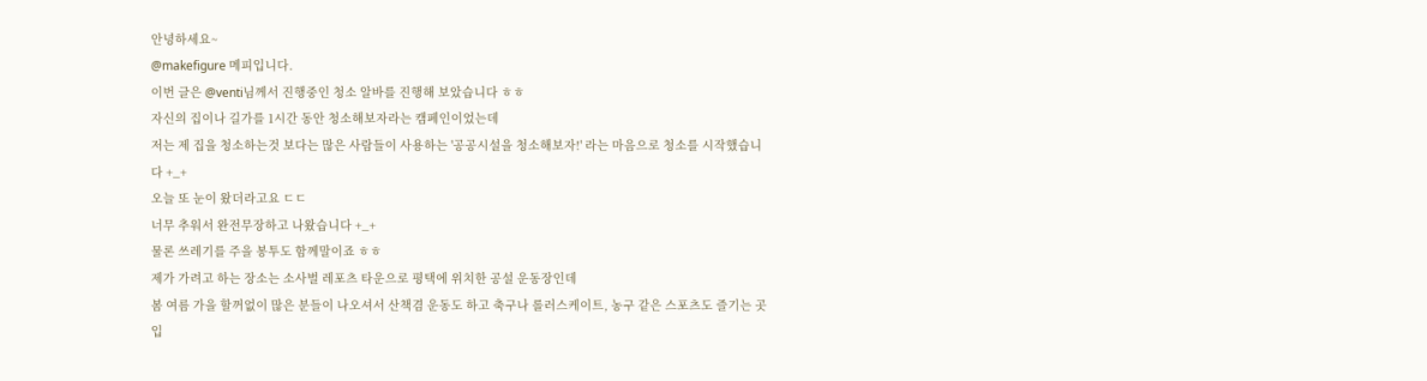안녕하세요~
@makefigure 메피입니다.
이번 글은 @venti님께서 진행중인 청소 알바를 진행해 보았습니다 ㅎㅎ
자신의 집이나 길가를 1시간 동안 청소해보자라는 캠페인이었는데
저는 제 집을 청소하는것 보다는 많은 사람들이 사용하는 '공공시설을 청소해보자!' 라는 마음으로 청소를 시작했습니다 +_+
오늘 또 눈이 왔더라고요 ㄷㄷ
너무 추워서 완전무장하고 나왔습니다 +_+
물론 쓰레기를 주을 봉투도 함께말이죠 ㅎㅎ
제가 가려고 하는 장소는 소사벌 레포츠 타운으로 평택에 위치한 공설 운동장인데
봄 여름 가을 할꺼없이 많은 분들이 나오셔서 산책겸 운동도 하고 축구나 롤러스케이트, 농구 같은 스포츠도 즐기는 곳입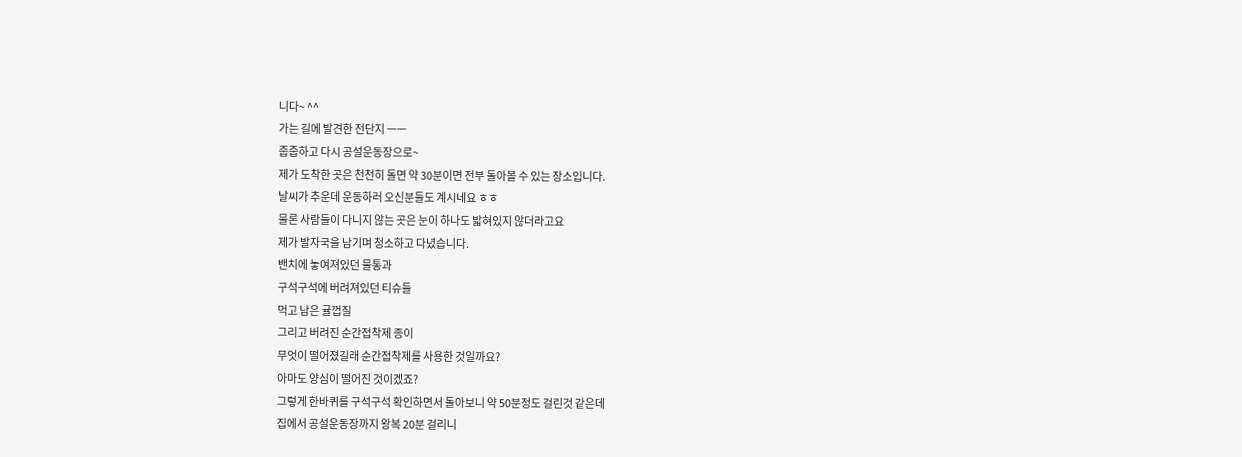니다~ ^^
가는 길에 발견한 전단지 ㅡㅡ
줍줍하고 다시 공설운동장으로~
제가 도착한 곳은 천천히 돌면 약 30분이면 전부 돌아볼 수 있는 장소입니다.
날씨가 추운데 운동하러 오신분들도 계시네요 ㅎㅎ
물론 사람들이 다니지 않는 곳은 눈이 하나도 밟혀있지 않더라고요
제가 발자국을 남기며 청소하고 다녔습니다.
밴치에 놓여져있던 물통과
구석구석에 버려져있던 티슈들
먹고 남은 귤껍질
그리고 버려진 순간접착제 종이
무엇이 떨어졌길래 순간접착제를 사용한 것일까요?
아마도 양심이 떨어진 것이겠죠?
그렇게 한바퀴를 구석구석 확인하면서 돌아보니 약 50분정도 걸린것 같은데
집에서 공설운동장까지 왕복 20분 걸리니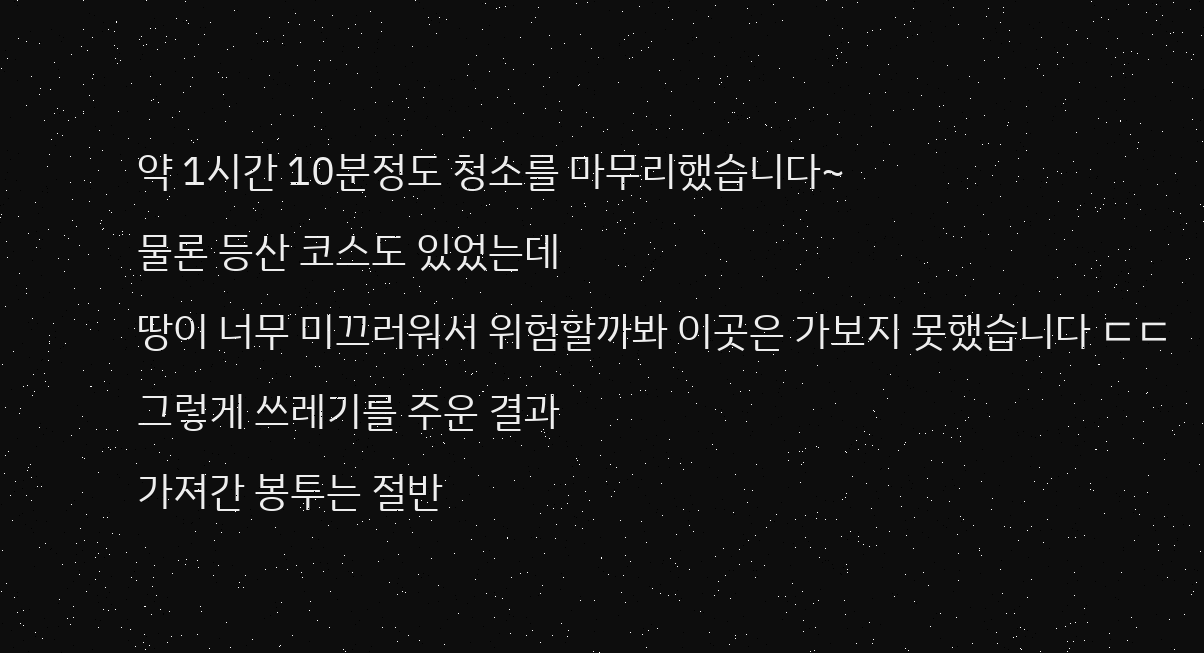약 1시간 10분정도 청소를 마무리했습니다~
물론 등산 코스도 있었는데
땅이 너무 미끄러워서 위험할까봐 이곳은 가보지 못했습니다 ㄷㄷ
그렇게 쓰레기를 주운 결과
가져간 봉투는 절반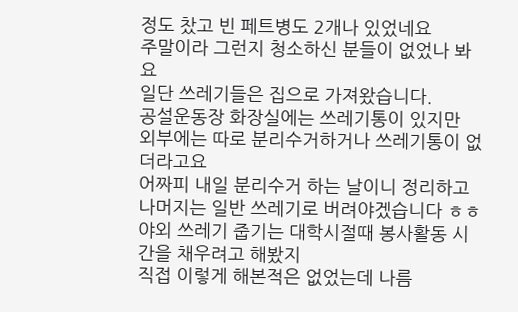정도 찼고 빈 페트병도 2개나 있었네요
주말이라 그런지 청소하신 분들이 없었나 봐요
일단 쓰레기들은 집으로 가져왔습니다.
공설운동장 화장실에는 쓰레기통이 있지만
외부에는 따로 분리수거하거나 쓰레기통이 없더라고요
어짜피 내일 분리수거 하는 날이니 정리하고 나머지는 일반 쓰레기로 버려야겠습니다 ㅎㅎ
야외 쓰레기 줍기는 대학시절때 봉사활동 시간을 채우려고 해봤지
직접 이렇게 해본적은 없었는데 나름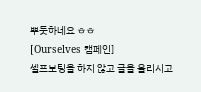뿌듯하네요 ㅎㅎ
[Ourselves 캠페인]
셀프보팅을 하지 않고 글을 올리시고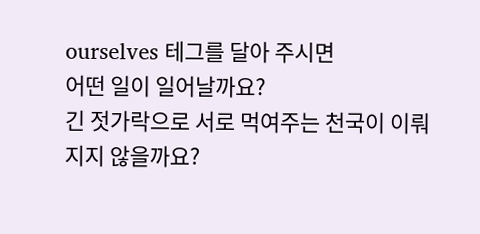ourselves 테그를 달아 주시면
어떤 일이 일어날까요?
긴 젓가락으로 서로 먹여주는 천국이 이뤄지지 않을까요?